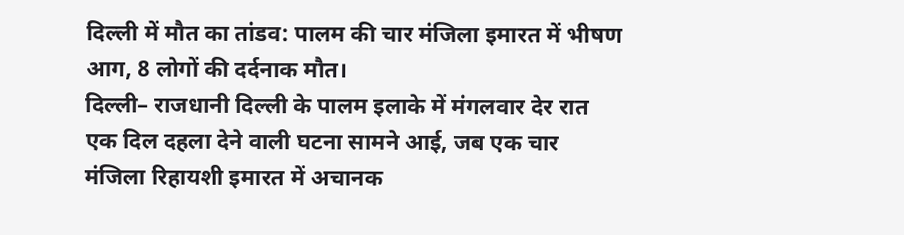दिल्ली में मौत का तांडव: पालम की चार मंजिला इमारत में भीषण आग, 8 लोगों की दर्दनाक मौत।
दिल्ली– राजधानी दिल्ली के पालम इलाके में मंगलवार देर रात एक दिल दहला देने वाली घटना सामने आई, जब एक चार मंजिला रिहायशी इमारत में अचानक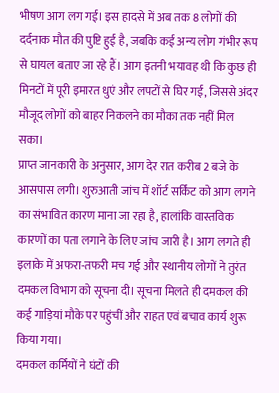भीषण आग लग गई। इस हादसे में अब तक 8 लोगों की दर्दनाक मौत की पुष्टि हुई है, जबकि कई अन्य लोग गंभीर रूप से घायल बताए जा रहे हैं। आग इतनी भयावह थी कि कुछ ही मिनटों में पूरी इमारत धुएं और लपटों से घिर गई, जिससे अंदर मौजूद लोगों को बाहर निकलने का मौका तक नहीं मिल सका।
प्राप्त जानकारी के अनुसार, आग देर रात करीब 2 बजे के आसपास लगी। शुरुआती जांच में शॉर्ट सर्किट को आग लगने का संभावित कारण माना जा रहा है, हालांकि वास्तविक कारणों का पता लगाने के लिए जांच जारी है। आग लगते ही इलाके में अफरा-तफरी मच गई और स्थानीय लोगों ने तुरंत दमकल विभाग को सूचना दी। सूचना मिलते ही दमकल की कई गाड़ियां मौके पर पहुंचीं और राहत एवं बचाव कार्य शुरू किया गया।
दमकल कर्मियों ने घंटों की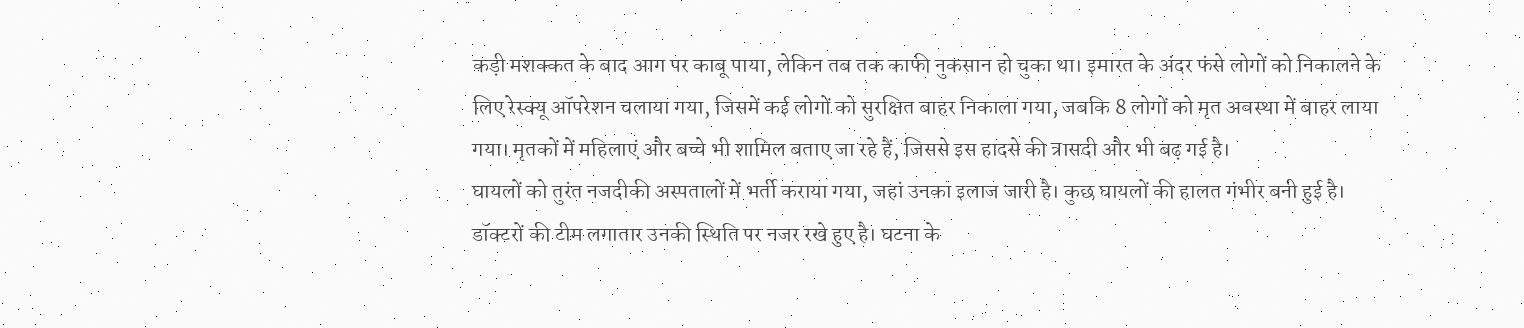कड़ी मशक्कत के बाद आग पर काबू पाया, लेकिन तब तक काफी नुकसान हो चुका था। इमारत के अंदर फंसे लोगों को निकालने के लिए रेस्क्यू ऑपरेशन चलाया गया, जिसमें कई लोगों को सुरक्षित बाहर निकाला गया, जबकि 8 लोगों को मृत अवस्था में बाहर लाया गया। मृतकों में महिलाएं और बच्चे भी शामिल बताए जा रहे हैं, जिससे इस हादसे की त्रासदी और भी बढ़ गई है।
घायलों को तुरंत नजदीकी अस्पतालों में भर्ती कराया गया, जहां उनका इलाज जारी है। कुछ घायलों की हालत गंभीर बनी हुई है। डॉक्टरों की टीम लगातार उनकी स्थिति पर नजर रखे हुए है। घटना के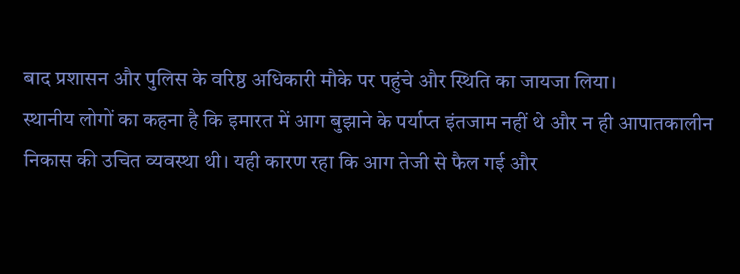बाद प्रशासन और पुलिस के वरिष्ठ अधिकारी मौके पर पहुंचे और स्थिति का जायजा लिया।
स्थानीय लोगों का कहना है कि इमारत में आग बुझाने के पर्याप्त इंतजाम नहीं थे और न ही आपातकालीन निकास की उचित व्यवस्था थी। यही कारण रहा कि आग तेजी से फैल गई और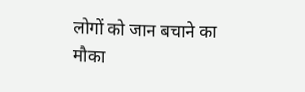लोगों को जान बचाने का मौका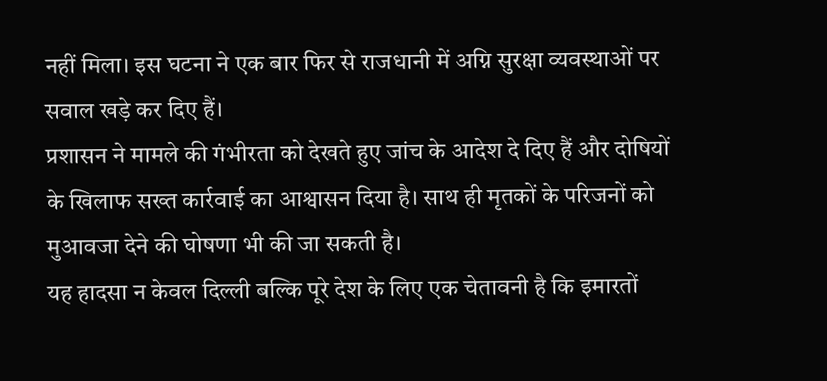नहीं मिला। इस घटना ने एक बार फिर से राजधानी में अग्नि सुरक्षा व्यवस्थाओं पर सवाल खड़े कर दिए हैं।
प्रशासन ने मामले की गंभीरता को देखते हुए जांच के आदेश दे दिए हैं और दोषियों के खिलाफ सख्त कार्रवाई का आश्वासन दिया है। साथ ही मृतकों के परिजनों को मुआवजा देने की घोषणा भी की जा सकती है।
यह हादसा न केवल दिल्ली बल्कि पूरे देश के लिए एक चेतावनी है कि इमारतों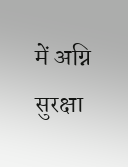में अग्नि सुरक्षा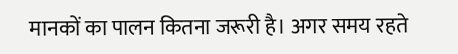मानकों का पालन कितना जरूरी है। अगर समय रहते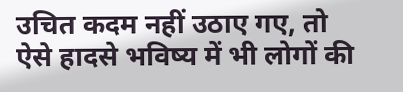उचित कदम नहीं उठाए गए, तो ऐसे हादसे भविष्य में भी लोगों की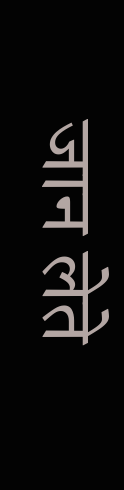जान लेते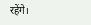रहेंगे।